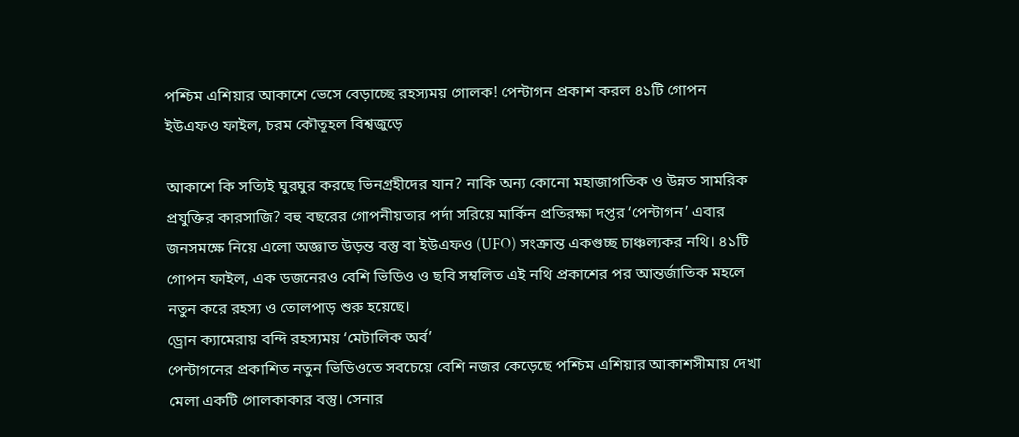পশ্চিম এশিয়ার আকাশে ভেসে বেড়াচ্ছে রহস্যময় গোলক! পেন্টাগন প্রকাশ করল ৪১টি গোপন ইউএফও ফাইল, চরম কৌতূহল বিশ্বজুড়ে

আকাশে কি সত্যিই ঘুরঘুর করছে ভিনগ্রহীদের যান? নাকি অন্য কোনো মহাজাগতিক ও উন্নত সামরিক প্রযুক্তির কারসাজি? বহু বছরের গোপনীয়তার পর্দা সরিয়ে মার্কিন প্রতিরক্ষা দপ্তর ‘পেন্টাগন’ এবার জনসমক্ষে নিয়ে এলো অজ্ঞাত উড়ন্ত বস্তু বা ইউএফও (UFO) সংক্রান্ত একগুচ্ছ চাঞ্চল্যকর নথি। ৪১টি গোপন ফাইল, এক ডজনেরও বেশি ভিডিও ও ছবি সম্বলিত এই নথি প্রকাশের পর আন্তর্জাতিক মহলে নতুন করে রহস্য ও তোলপাড় শুরু হয়েছে।
ড্রোন ক্যামেরায় বন্দি রহস্যময় ‘মেটালিক অর্ব’
পেন্টাগনের প্রকাশিত নতুন ভিডিওতে সবচেয়ে বেশি নজর কেড়েছে পশ্চিম এশিয়ার আকাশসীমায় দেখা মেলা একটি গোলকাকার বস্তু। সেনার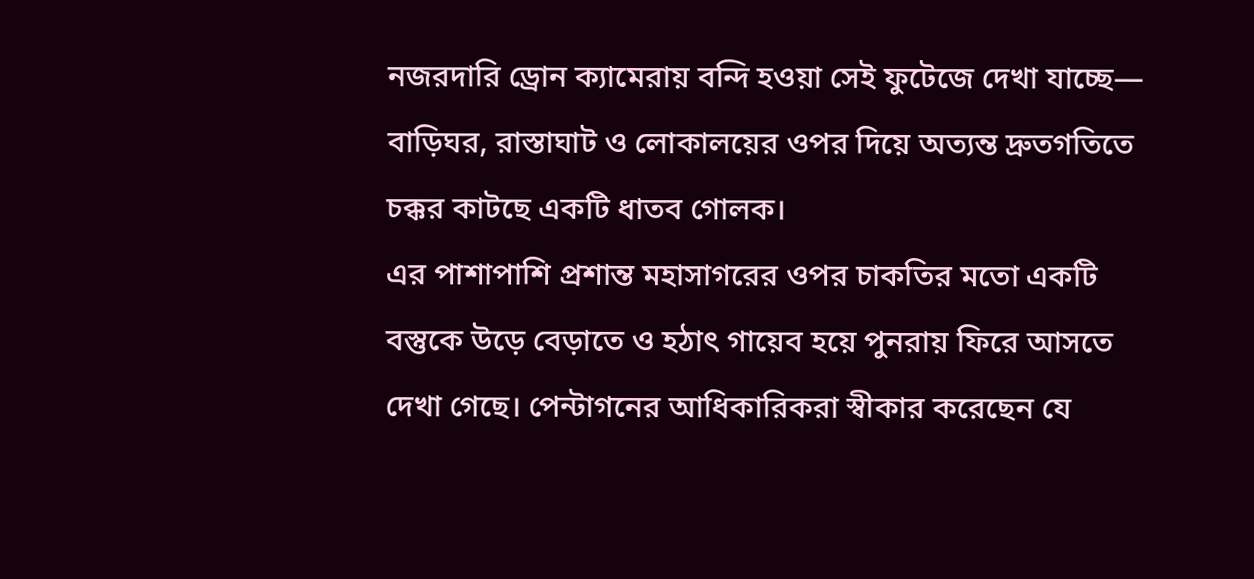নজরদারি ড্রোন ক্যামেরায় বন্দি হওয়া সেই ফুটেজে দেখা যাচ্ছে— বাড়িঘর, রাস্তাঘাট ও লোকালয়ের ওপর দিয়ে অত্যন্ত দ্রুতগতিতে চক্কর কাটছে একটি ধাতব গোলক।
এর পাশাপাশি প্রশান্ত মহাসাগরের ওপর চাকতির মতো একটি বস্তুকে উড়ে বেড়াতে ও হঠাৎ গায়েব হয়ে পুনরায় ফিরে আসতে দেখা গেছে। পেন্টাগনের আধিকারিকরা স্বীকার করেছেন যে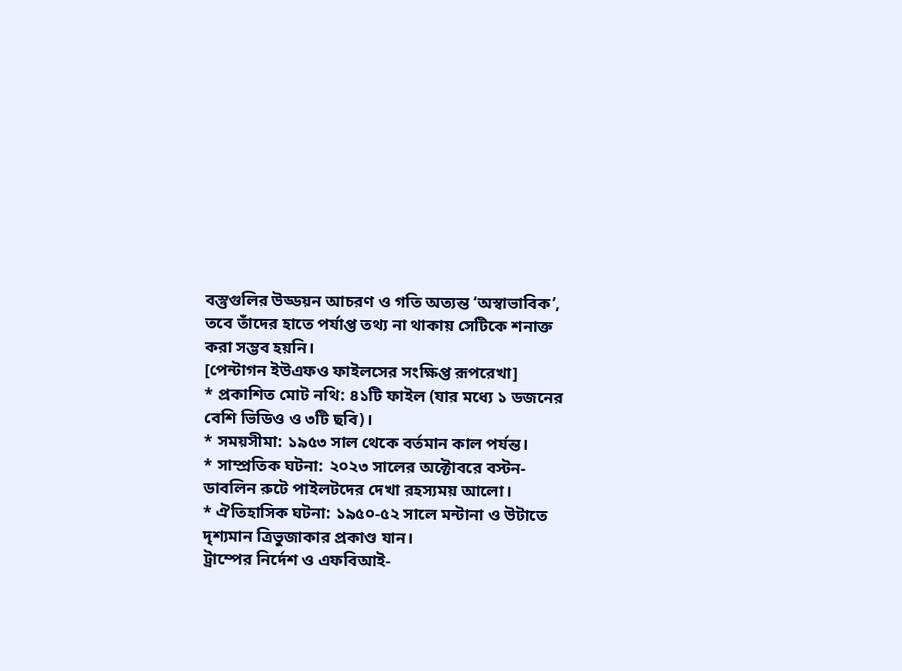বস্তুগুলির উড্ডয়ন আচরণ ও গতি অত্যন্ত ‘অস্বাভাবিক’, তবে তাঁদের হাতে পর্যাপ্ত তথ্য না থাকায় সেটিকে শনাক্ত করা সম্ভব হয়নি।
[পেন্টাগন ইউএফও ফাইলসের সংক্ষিপ্ত রূপরেখা]
* প্রকাশিত মোট নথি: ৪১টি ফাইল (যার মধ্যে ১ ডজনের বেশি ভিডিও ও ৩টি ছবি)।
* সময়সীমা: ১৯৫৩ সাল থেকে বর্তমান কাল পর্যন্ত।
* সাম্প্রতিক ঘটনা: ২০২৩ সালের অক্টোবরে বস্টন-ডাবলিন রুটে পাইলটদের দেখা রহস্যময় আলো।
* ঐতিহাসিক ঘটনা: ১৯৫০-৫২ সালে মন্টানা ও উটাতে দৃশ্যমান ত্রিভুজাকার প্রকাণ্ড যান।
ট্রাম্পের নির্দেশ ও এফবিআই-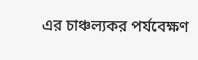এর চাঞ্চল্যকর পর্যবেক্ষণ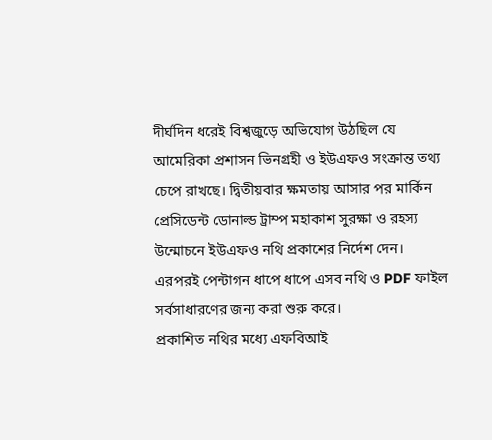দীর্ঘদিন ধরেই বিশ্বজুড়ে অভিযোগ উঠছিল যে আমেরিকা প্রশাসন ভিনগ্রহী ও ইউএফও সংক্রান্ত তথ্য চেপে রাখছে। দ্বিতীয়বার ক্ষমতায় আসার পর মার্কিন প্রেসিডেন্ট ডোনাল্ড ট্রাম্প মহাকাশ সুরক্ষা ও রহস্য উন্মোচনে ইউএফও নথি প্রকাশের নির্দেশ দেন। এরপরই পেন্টাগন ধাপে ধাপে এসব নথি ও PDF ফাইল সর্বসাধারণের জন্য করা শুরু করে।
প্রকাশিত নথির মধ্যে এফবিআই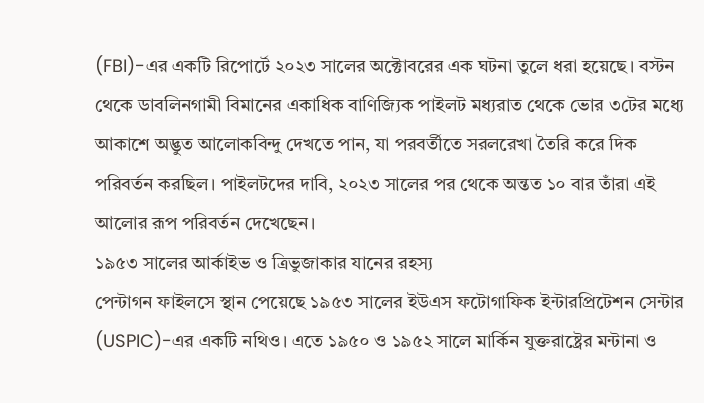(FBI)-এর একটি রিপোর্টে ২০২৩ সালের অক্টোবরের এক ঘটনা তুলে ধরা হয়েছে। বস্টন থেকে ডাবলিনগামী বিমানের একাধিক বাণিজ্যিক পাইলট মধ্যরাত থেকে ভোর ৩টের মধ্যে আকাশে অদ্ভুত আলোকবিন্দু দেখতে পান, যা পরবর্তীতে সরলরেখা তৈরি করে দিক পরিবর্তন করছিল। পাইলটদের দাবি, ২০২৩ সালের পর থেকে অন্তত ১০ বার তাঁরা এই আলোর রূপ পরিবর্তন দেখেছেন।
১৯৫৩ সালের আর্কাইভ ও ত্রিভুজাকার যানের রহস্য
পেন্টাগন ফাইলসে স্থান পেয়েছে ১৯৫৩ সালের ইউএস ফটোগাফিক ইন্টারপ্রিটেশন সেন্টার (USPIC)-এর একটি নথিও। এতে ১৯৫০ ও ১৯৫২ সালে মার্কিন যুক্তরাষ্ট্রের মন্টানা ও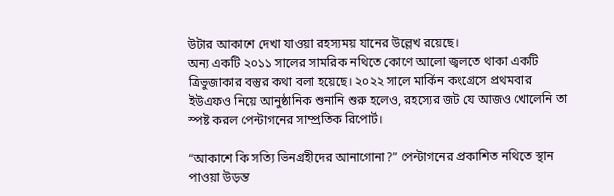উটার আকাশে দেখা যাওয়া রহস্যময় যানের উল্লেখ রয়েছে।
অন্য একটি ২০১১ সালের সামরিক নথিতে কোণে আলো জ্বলতে থাকা একটি ত্রিভুজাকার বস্তুর কথা বলা হয়েছে। ২০২২ সালে মার্কিন কংগ্রেসে প্রথমবার ইউএফও নিয়ে আনুষ্ঠানিক শুনানি শুরু হলেও, রহস্যের জট যে আজও খোলেনি তা স্পষ্ট করল পেন্টাগনের সাম্প্রতিক রিপোর্ট।

“আকাশে কি সত্যি ভিনগ্রহীদের আনাগোনা?” পেন্টাগনের প্রকাশিত নথিতে স্থান পাওয়া উড়ন্ত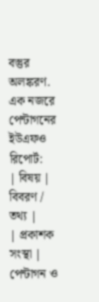বস্তুর অলঙ্করণ.
এক নজরে পেন্টাগনের ইউএফও রিপোর্ট:
| বিষয় | বিবরণ / তথ্য |
| প্রকাশক সংস্থা | পেন্টাগন ও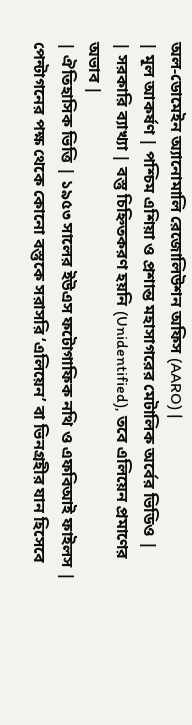অল-ডোমেইন অ্যানোমালি রেজোলিউশন অফিস (AARO) |
| মূল আকর্ষণ | পশ্চিম এশিয়া ও প্রশান্ত মহাসাগরের মেটালিক অর্বের ভিডিও |
| সরকারি ব্যাখ্যা | বস্তু চিহ্নিতকরণ হয়নি (Unidentified), তবে এলিয়েন প্রমাণের অভাব |
| ঐতিহাসিক ভিত্তি | ১৯৫৩ সালের ইউএস ফটোগাফিক নথি ও এফবিআই ফাইলস |
পেন্টাগনের পক্ষ থেকে কোনো বস্তুকে সরাসরি ‘এলিয়েন’ বা ভিনগ্রহীর যান হিসেবে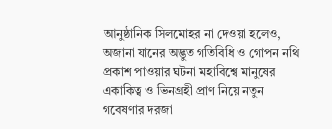আনুষ্ঠানিক সিলমোহর না দেওয়া হলেও, অজানা যানের অদ্ভুত গতিবিধি ও গোপন নথি প্রকাশ পাওয়ার ঘটনা মহাবিশ্বে মানুষের একাকিত্ব ও ভিনগ্রহী প্রাণ নিয়ে নতুন গবেষণার দরজা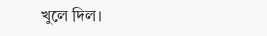খুলে দিল।